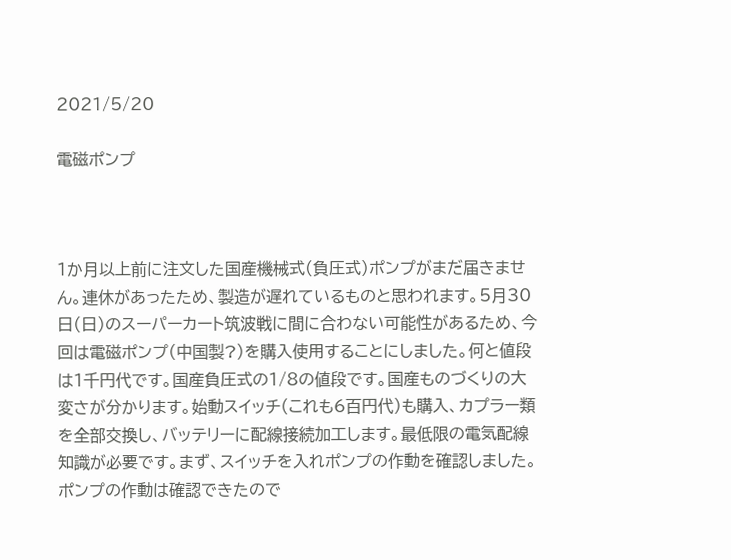2021/5/20

電磁ポンプ



1か月以上前に注文した国産機械式(負圧式)ポンプがまだ届きません。連休があったため、製造が遅れているものと思われます。5月30日(日)のスーパーカート筑波戦に間に合わない可能性があるため、今回は電磁ポンプ(中国製?)を購入使用することにしました。何と値段は1千円代です。国産負圧式の1/8の値段です。国産ものづくりの大変さが分かります。始動スイッチ(これも6百円代)も購入、カプラー類を全部交換し、バッテリーに配線接続加工します。最低限の電気配線知識が必要です。まず、スイッチを入れポンプの作動を確認しました。ポンプの作動は確認できたので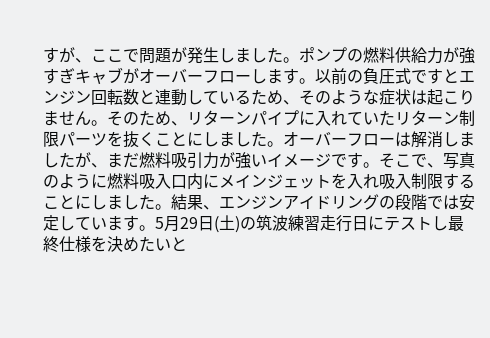すが、ここで問題が発生しました。ポンプの燃料供給力が強すぎキャブがオーバーフローします。以前の負圧式ですとエンジン回転数と連動しているため、そのような症状は起こりません。そのため、リターンパイプに入れていたリターン制限パーツを抜くことにしました。オーバーフローは解消しましたが、まだ燃料吸引力が強いイメージです。そこで、写真のように燃料吸入口内にメインジェットを入れ吸入制限することにしました。結果、エンジンアイドリングの段階では安定しています。5月29日(土)の筑波練習走行日にテストし最終仕様を決めたいと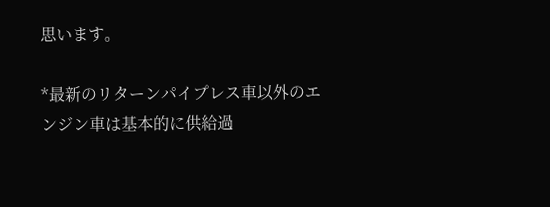思います。

*最新のリターンパイプレス車以外のエンジン車は基本的に供給過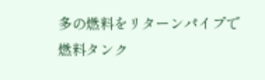多の燃料をリターンパイプで燃料タンク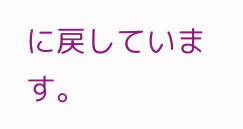に戻しています。